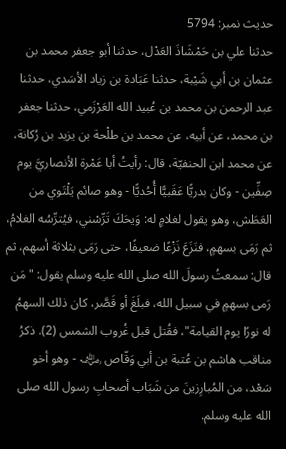حدیث نمبر: 5794
حدثنا علي بن حَمْشَاذَ العَدْل، حدثنا أبو جعفر محمد بن عثمان بن أبي شَيْبة، حدثنا عَبَادة بن زياد الأسَدي، حدثنا عبد الرحمن بن محمد بن عُبيد الله العَرْزَمي، حدثنا جعفر بن محمد، عن أبيه، عن محمد بن طلْحة بن يزيد بن رُكانة، عن محمد ابن الحنفيّة، قال: رأيتُ أبا عَمْرة الأنصاريَّ يوم صِفِّين - وكان بدريًّا عَقَبيًّا أُحُديًّا - وهو صائم يَلْتَوي من العَطَش، وهو يقول لغلامٍ له: وَيحَكَ تَرِّسْني، فيُترِّسُه الغلامُ، ثم رَمَى بسهمٍ، فنَزَعَ نَزْعًا ضعيفًا، حتى رَمَى بثلاثة أسهم، ثم قال: سمعتُ رسولَ الله صلى الله عليه وسلم يقول: "مَن رَمى بسهمٍ في سبيل الله، فبلَغَ أو قَصَّر، كان ذلك السهمُ له نورًا يوم القيامة"، فقُتل قبل غُروب الشمس (2). ذكرُ مناقب هاشم بن عُتبة بن أبي وَقّاص ﵁ - وهو أخو سَعْد، من المُبارِزينَ من شَبَاب أصحابِ رسول الله صلى الله عليه وسلم.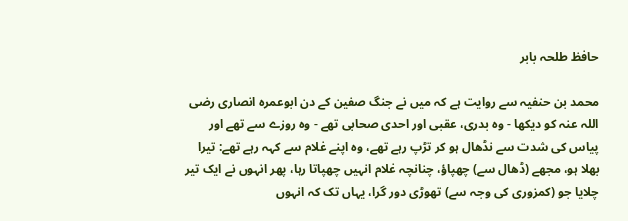حافظ طلحہ بابر

محمد بن حنفیہ سے روایت ہے کہ میں نے جنگ صفین کے دن ابوعمرہ انصاری رضی اللہ عنہ کو دیکھا - وہ بدری، عقبی اور احدی صحابی تھے - وہ روزے سے تھے اور پیاس کی شدت سے نڈھال ہو کر تڑپ رہے تھے، وہ اپنے غلام سے کہہ رہے تھے: تیرا بھلا ہو، مجھے (ڈھال سے) چھپاؤ، چنانچہ غلام انہیں چھپاتا رہا، پھر انہوں نے ایک تیر چلایا جو (کمزوری کی وجہ سے) تھوڑی دور گرا، یہاں تک کہ انہوں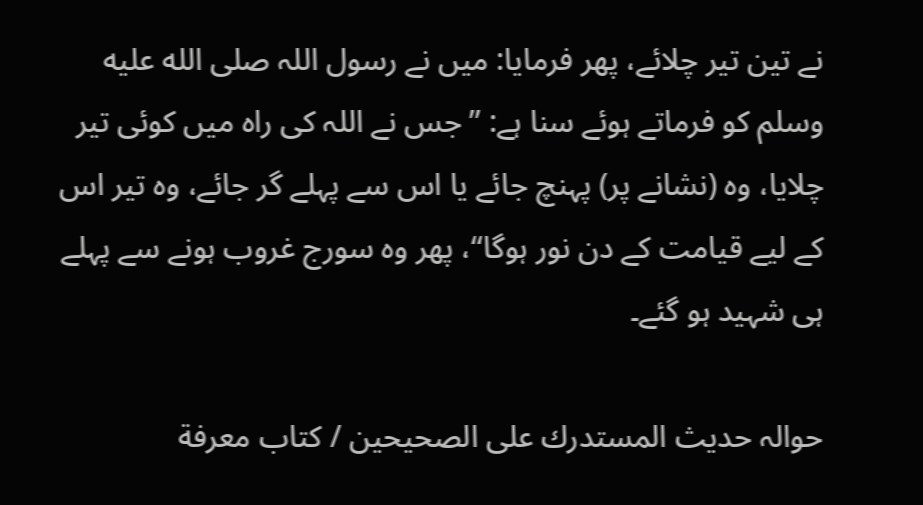نے تین تیر چلائے، پھر فرمایا: میں نے رسول اللہ صلى الله عليه وسلم کو فرماتے ہوئے سنا ہے: ”جس نے اللہ کی راہ میں کوئی تیر چلایا، وہ (نشانے پر) پہنچ جائے یا اس سے پہلے گر جائے، وہ تیر اس کے لیے قیامت کے دن نور ہوگا“، پھر وہ سورج غروب ہونے سے پہلے ہی شہید ہو گئے۔

حوالہ حدیث المستدرك على الصحيحين / كتاب معرفة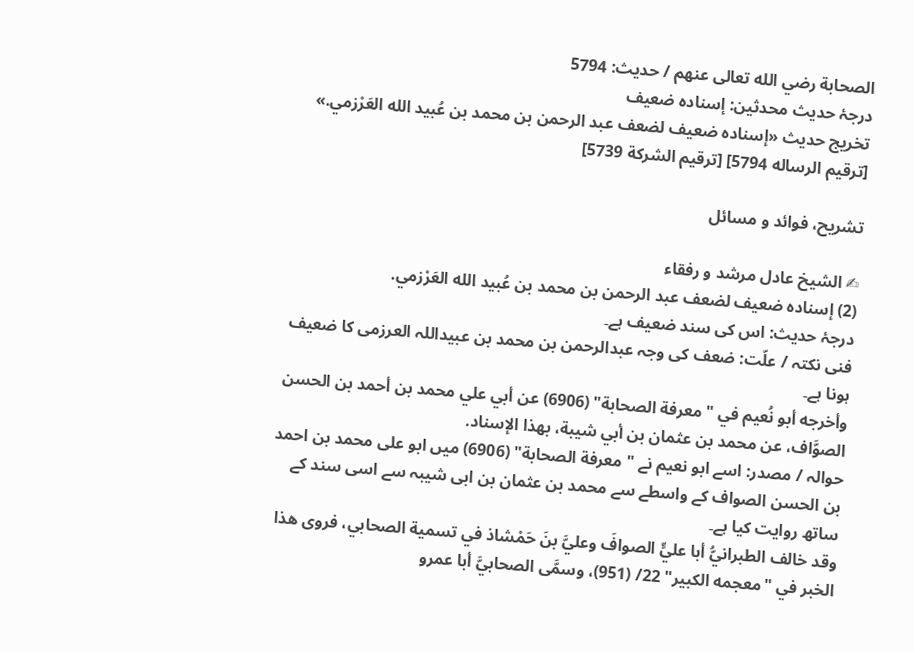الصحابة رضي الله تعالى عنهم / حدیث: 5794
درجۂ حدیث محدثین: إسناده ضعيف
تخریج حدیث «إسناده ضعيف لضعف عبد الرحمن بن محمد بن عُبيد الله العَرْزمي.» [ترقيم الرساله 5794] [ترقيم الشركة 5739]

تشریح، فوائد و مسائل

✍ الشیخ عادل مرشد و رفقاء
(2) إسناده ضعيف لضعف عبد الرحمن بن محمد بن عُبيد الله العَرْزمي.
درجۂ حدیث: اس کی سند ضعیف ہے۔
فنی نکتہ / علّت: ضعف کی وجہ عبدالرحمن بن محمد بن عبیداللہ العرزمی کا ضعیف ہونا ہے۔
وأخرجه أبو نُعيم في "معرفة الصحابة" (6906) عن أبي علي محمد بن أحمد بن الحسن الصوَّاف، عن محمد بن عثمان بن أبي شيبة، بهذا الإسناد.
حوالہ / مصدر: اسے ابو نعیم نے "معرفة الصحابة" (6906) میں ابو علی محمد بن احمد بن الحسن الصواف کے واسطے سے محمد بن عثمان بن ابی شیبہ سے اسی سند کے ساتھ روایت کیا ہے۔
وقد خالف الطبرانيُّ أبا عليٍّ الصوافَ وعليَّ بنَ حَمْشاذ في تسمية الصحابي، فروى هذا الخبر في "معجمه الكبير" 22/ (951)، وسمَّى الصحابيَّ أبا عمرو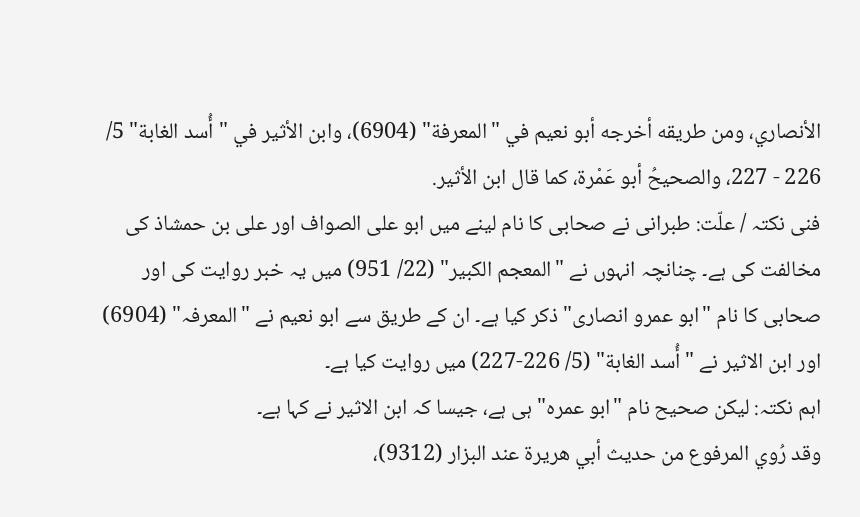الأنصاري، ومن طريقه أخرجه أبو نعيم في "المعرفة" (6904)، وابن الأثير في "أُسد الغابة" 5/ 226 - 227، والصحيحُ أبو عَمْرة، كما قال ابن الأثير.
فنی نکتہ / علّت: طبرانی نے صحابی کا نام لینے میں ابو علی الصواف اور علی بن حمشاذ کی مخالفت کی ہے۔ چنانچہ انہوں نے "المعجم الكبير" (22/ 951) میں یہ خبر روایت کی اور صحابی کا نام "ابو عمرو انصاری" ذکر کیا ہے۔ ان کے طریق سے ابو نعیم نے "المعرفہ" (6904) اور ابن الاثیر نے "أُسد الغابة" (5/ 226-227) میں روایت کیا ہے۔
اہم نکتہ: لیکن صحیح نام "ابو عمرہ" ہی ہے، جیسا کہ ابن الاثیر نے کہا ہے۔
وقد رُوي المرفوع من حديث أبي هريرة عند البزار (9312)،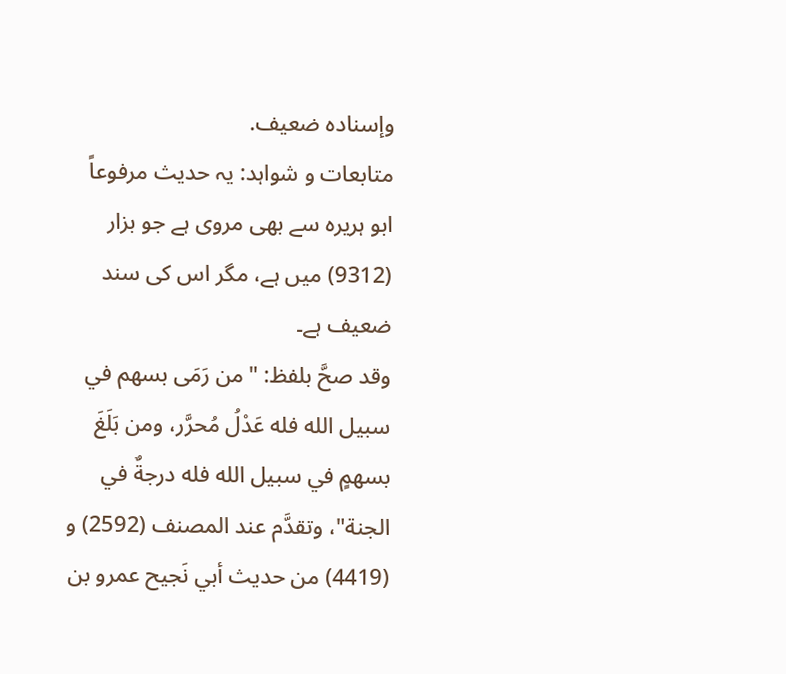وإسناده ضعيف.
متابعات و شواہد: یہ حدیث مرفوعاً ابو ہریرہ سے بھی مروی ہے جو بزار (9312) میں ہے، مگر اس کی سند ضعیف ہے۔
وقد صحَّ بلفظ: "من رَمَى بسهم في سبيل الله فله عَدْلُ مُحرَّر، ومن بَلَغَ بسهمٍ في سبيل الله فله درجةٌ في الجنة"، وتقدَّم عند المصنف (2592) و (4419) من حديث أبي نَجيح عمرو بن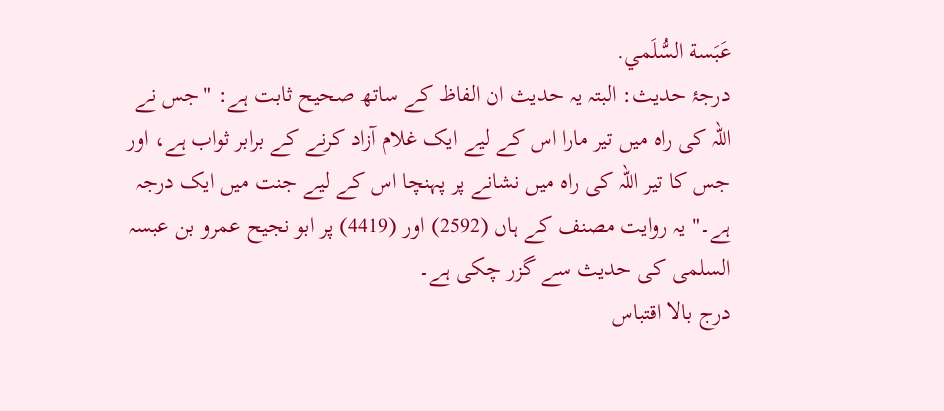عَبَسة السُّلَمي.
درجۂ حدیث: البتہ یہ حدیث ان الفاظ کے ساتھ صحیح ثابت ہے: "جس نے اللہ کی راہ میں تیر مارا اس کے لیے ایک غلام آزاد کرنے کے برابر ثواب ہے، اور جس کا تیر اللہ کی راہ میں نشانے پر پہنچا اس کے لیے جنت میں ایک درجہ ہے۔" یہ روایت مصنف کے ہاں (2592) اور (4419) پر ابو نجیح عمرو بن عبسہ السلمی کی حدیث سے گزر چکی ہے۔
درج بالا اقتباس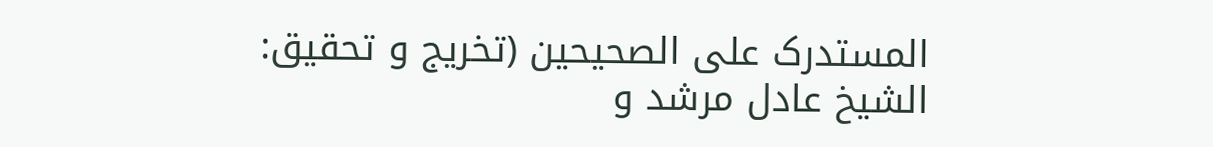المستدرک علی الصحیحین (تخریج و تحقیق: الشیخ عادل مرشد و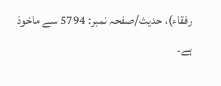رفقاء)، حدیث/صفحہ نمبر: 5794 سے ماخوذ ہے۔